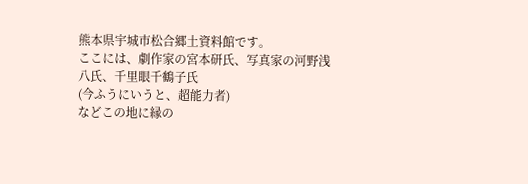熊本県宇城市松合郷土資料館です。
ここには、劇作家の宮本研氏、写真家の河野浅八氏、千里眼千鶴子氏
(今ふうにいうと、超能力者)
などこの地に縁の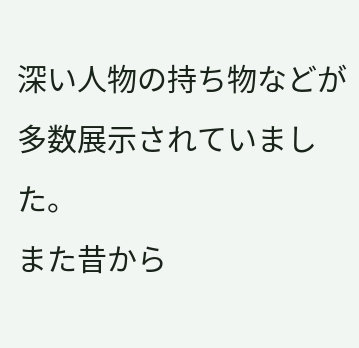深い人物の持ち物などが多数展示されていました。
また昔から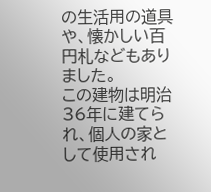の生活用の道具や、懐かしい百円札などもありました。
この建物は明治36年に建てられ、個人の家として使用され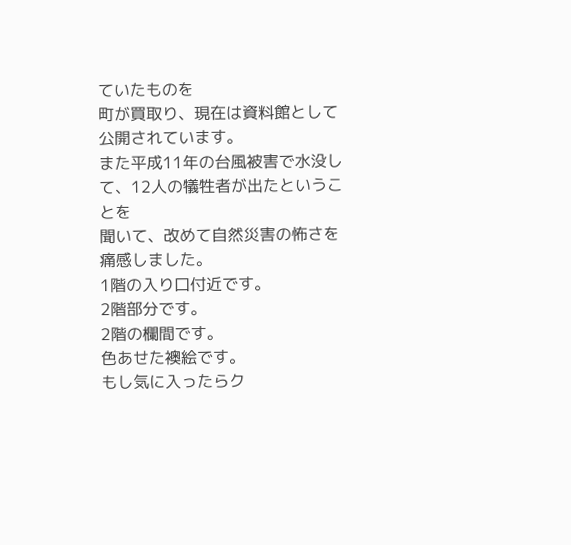ていたものを
町が買取り、現在は資料館として公開されています。
また平成11年の台風被害で水没して、12人の犠牲者が出たということを
聞いて、改めて自然災害の怖さを痛感しました。
1階の入り口付近です。
2階部分です。
2階の欄間です。
色あせた襖絵です。
もし気に入ったらク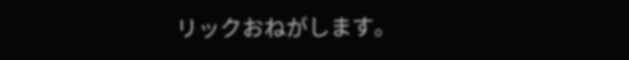リックおねがします。